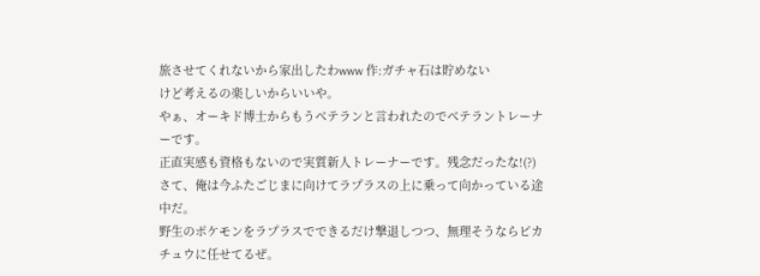旅させてくれないから家出したわwww 作:ガチャ石は貯めない
けど考えるの楽しいからいいや。
やぁ、オーキド博士からもうベテランと言われたのでベテラントレーナーです。
正直実感も資格もないので実質新人トレーナーです。残念だったな!(?)
さて、俺は今ふたごじまに向けてラプラスの上に乗って向かっている途中だ。
野生のポケモンをラプラスでできるだけ撃退しつつ、無理そうならピカチュウに任せてるぜ。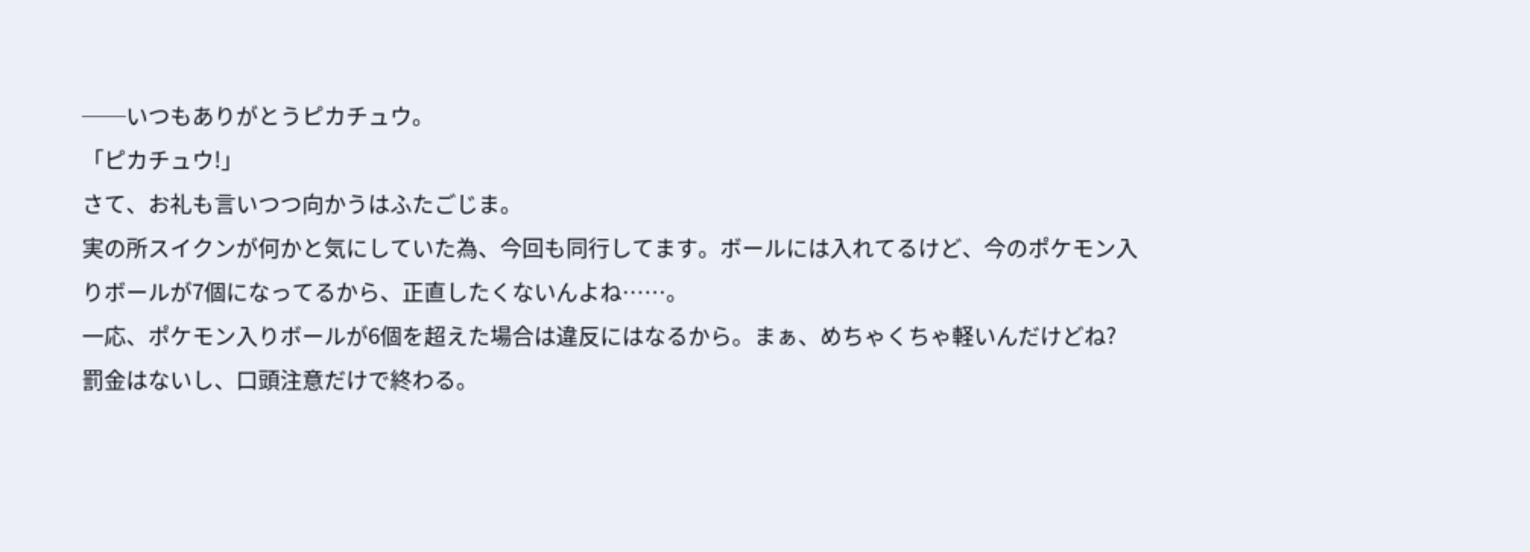──いつもありがとうピカチュウ。
「ピカチュウ!」
さて、お礼も言いつつ向かうはふたごじま。
実の所スイクンが何かと気にしていた為、今回も同行してます。ボールには入れてるけど、今のポケモン入りボールが7個になってるから、正直したくないんよね……。
一応、ポケモン入りボールが6個を超えた場合は違反にはなるから。まぁ、めちゃくちゃ軽いんだけどね?
罰金はないし、口頭注意だけで終わる。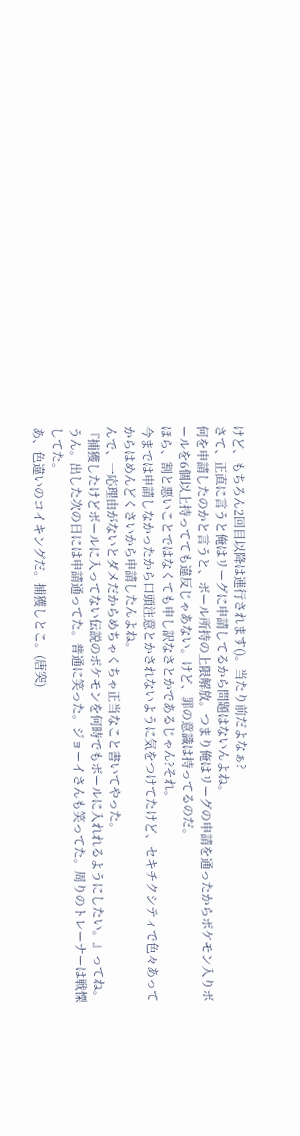けど、もちろん2回目以降は連行されます()。当たり前だよなぁ?
さて、正直に言うと俺はリーグに申請してるから問題はないんよね。
何を申請したのかと言うと、ボール所持の上限解放。つまり俺はリーグの申請を通ったからポケモン入りボールを6個以上持ってても違反じゃあない。けど、罪の意識は持ってるのだ。
ほら、割と悪いことではなくても申し訳なさとかであるじゃん?それ。
今までは申請しなかったから口頭注意とかされないように気をつけてたけど、セキチクシティで色々あってからはめんどくさいから申請したんよね。
んで、一応理由がないとダメだからめちゃくちゃ正当なこと書いてやった。
『捕獲したけどボールに入ってない伝説のポケモンを何時でもボールに入れれるようにしたい。』ってね。
うん。出した次の日には申請通ってた。普通に笑った。ジョーイさんも笑ってた。周りのトレーナーは戦慄してた。
あ、色違いのコイキングだ。捕獲しとこ。(唐突)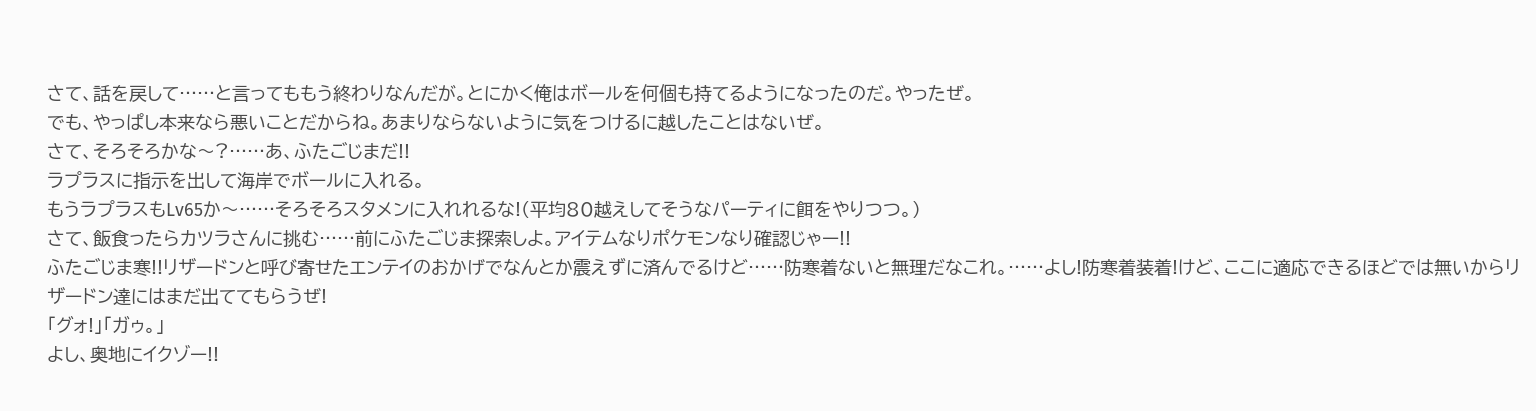さて、話を戻して……と言ってももう終わりなんだが。とにかく俺はボールを何個も持てるようになったのだ。やったぜ。
でも、やっぱし本来なら悪いことだからね。あまりならないように気をつけるに越したことはないぜ。
さて、そろそろかな〜?……あ、ふたごじまだ!!
ラプラスに指示を出して海岸でボールに入れる。
もうラプラスもLv65か〜……そろそろスタメンに入れれるな!(平均80越えしてそうなパーティに餌をやりつつ。)
さて、飯食ったらカツラさんに挑む……前にふたごじま探索しよ。アイテムなりポケモンなり確認じゃー!!
ふたごじま寒!!リザードンと呼び寄せたエンテイのおかげでなんとか震えずに済んでるけど……防寒着ないと無理だなこれ。……よし!防寒着装着!けど、ここに適応できるほどでは無いからリザードン達にはまだ出ててもらうぜ!
「グォ!」「ガゥ。」
よし、奥地にイクゾー!!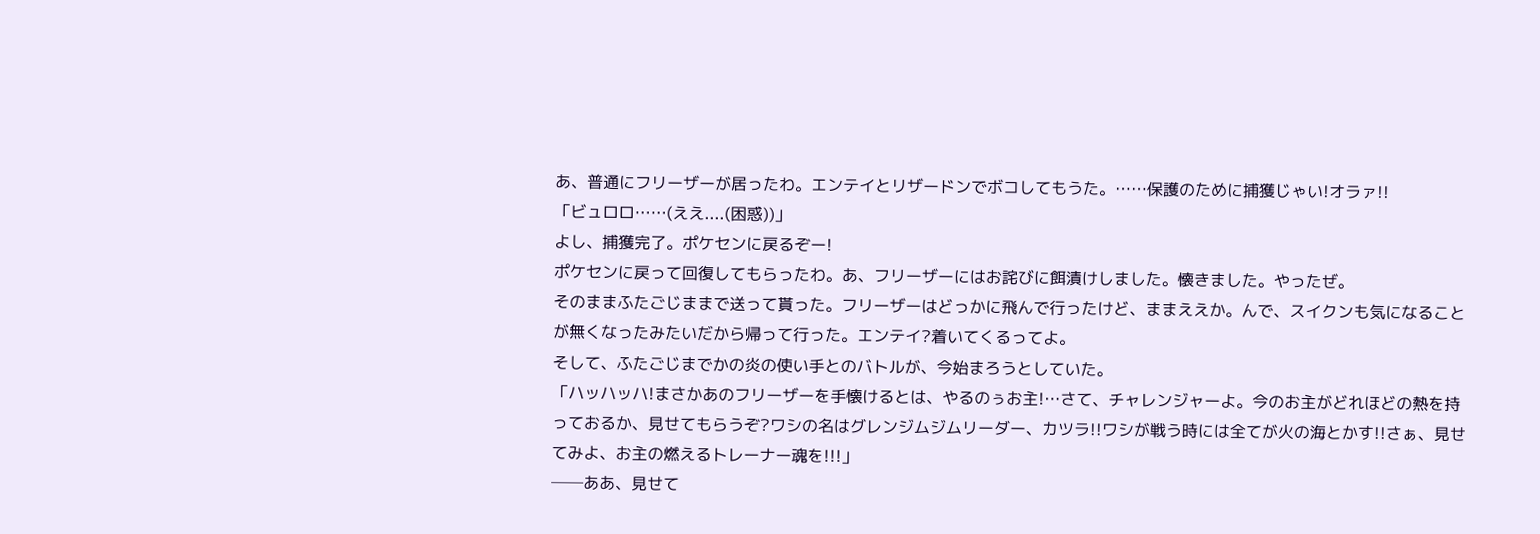あ、普通にフリーザーが居ったわ。エンテイとリザードンでボコしてもうた。……保護のために捕獲じゃい!オラァ!!
「ビュロロ……(ええ....(困惑))」
よし、捕獲完了。ポケセンに戻るぞー!
ポケセンに戻って回復してもらったわ。あ、フリーザーにはお詫びに餌漬けしました。懐きました。やったぜ。
そのままふたごじままで送って貰った。フリーザーはどっかに飛んで行ったけど、ままええか。んで、スイクンも気になることが無くなったみたいだから帰って行った。エンテイ?着いてくるってよ。
そして、ふたごじまでかの炎の使い手とのバトルが、今始まろうとしていた。
「ハッハッハ!まさかあのフリーザーを手懐けるとは、やるのぅお主!…さて、チャレンジャーよ。今のお主がどれほどの熱を持っておるか、見せてもらうぞ?ワシの名はグレンジムジムリーダー、カツラ!!ワシが戦う時には全てが火の海とかす!!さぁ、見せてみよ、お主の燃えるトレーナー魂を!!!」
──ああ、見せて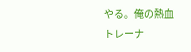やる。俺の熱血トレーナ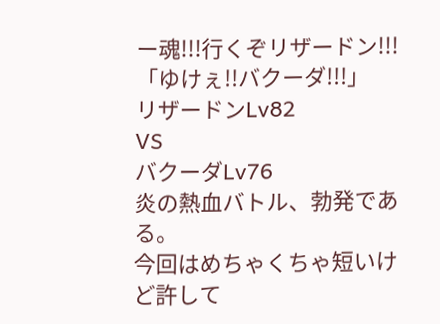ー魂!!!行くぞリザードン!!!
「ゆけぇ!!バクーダ!!!」
リザードンLv82
VS
バクーダLv76
炎の熱血バトル、勃発である。
今回はめちゃくちゃ短いけど許して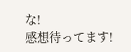な!
感想待ってます!